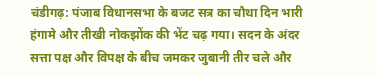चंडीगढ़: पंजाब विधानसभा के बजट सत्र का चौथा दिन भारी हंगामे और तीखी नोकझोंक की भेंट चढ़ गया। सदन के अंदर सत्ता पक्ष और विपक्ष के बीच जमकर जुबानी तीर चले और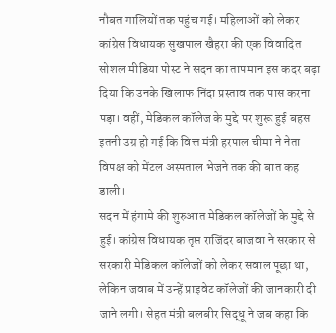नौबत गालियों तक पहुंच गई। महिलाओं को लेकर कांग्रेस विधायक सुखपाल खैहरा की एक विवादित सोशल मीडिया पोस्ट ने सदन का तापमान इस कदर बढ़ा दिया कि उनके खिलाफ निंदा प्रस्ताव तक पास करना पड़ा। वहीं, मेडिकल कॉलेज के मुद्दे पर शुरू हुई बहस इतनी उग्र हो गई कि वित्त मंत्री हरपाल चीमा ने नेता विपक्ष को मेंटल अस्पताल भेजने तक की बात कह डाली।
सदन में हंगामे की शुरुआत मेडिकल कॉलेजों के मुद्दे से हुई। कांग्रेस विधायक तृप्त राजिंदर बाजवा ने सरकार से सरकारी मेडिकल कॉलेजों को लेकर सवाल पूछा था, लेकिन जवाब में उन्हें प्राइवेट कॉलेजों की जानकारी दी जाने लगी। सेहत मंत्री बलबीर सिद्धू ने जब कहा कि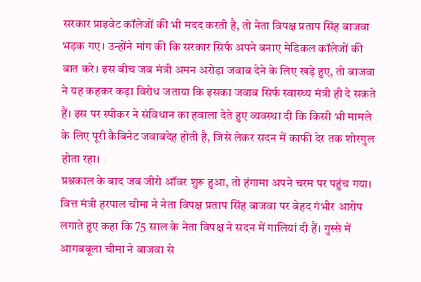सरकार प्राइवेट कॉलेजों की भी मदद करती है, तो नेता विपक्ष प्रताप सिंह बाजवा भड़क गए। उन्होंने मांग की कि सरकार सिर्फ अपने बनाए मेडिकल कॉलेजों की बात करे। इस बीच जब मंत्री अमन अरोड़ा जवाब देने के लिए खड़े हुए, तो बाजवा ने यह कहकर कड़ा विरोध जताया कि इसका जवाब सिर्फ स्वास्थ्य मंत्री ही दे सकते हैं। इस पर स्पीकर ने संविधान का हवाला देते हुए व्यवस्था दी कि किसी भी मामले के लिए पूरी कैबिनेट जवाबदेह होती है, जिसे लेकर सदन में काफी देर तक शोरगुल होता रहा।
प्रश्नकाल के बाद जब जीरो ऑवर शुरू हुआ, तो हंगामा अपने चरम पर पहुंच गया। वित्त मंत्री हरपाल चीमा ने नेता विपक्ष प्रताप सिंह बाजवा पर बेहद गंभीर आरोप लगाते हुए कहा कि 75 साल के नेता विपक्ष ने सदन में गालियां दी हैं। गुस्से में आगबबूला चीमा ने बाजवा से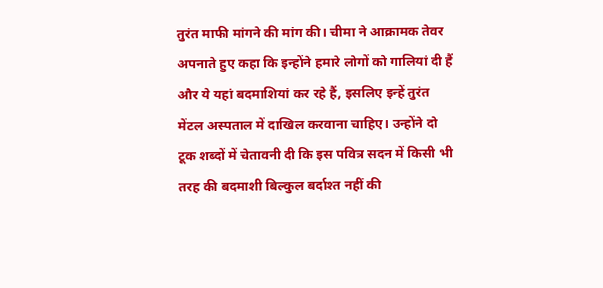तुरंत माफी मांगने की मांग की। चीमा ने आक्रामक तेवर अपनाते हुए कहा कि इन्होंने हमारे लोगों को गालियां दी हैं और ये यहां बदमाशियां कर रहे हैं, इसलिए इन्हें तुरंत मेंटल अस्पताल में दाखिल करवाना चाहिए। उन्होंने दो टूक शब्दों में चेतावनी दी कि इस पवित्र सदन में किसी भी तरह की बदमाशी बिल्कुल बर्दाश्त नहीं की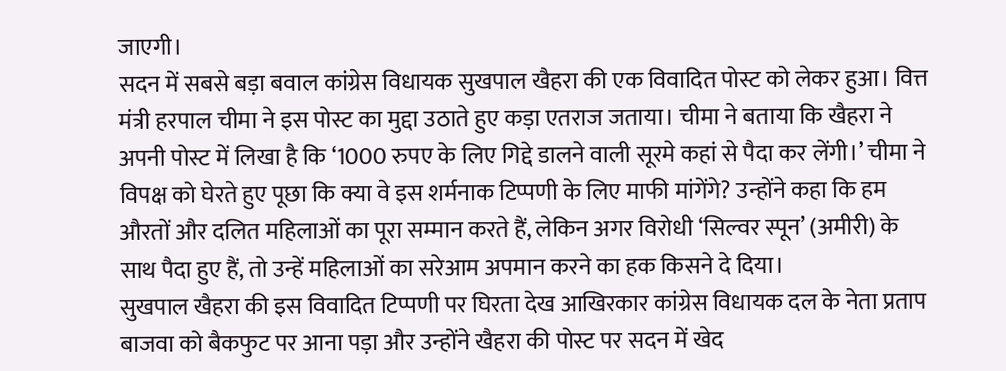जाएगी।
सदन में सबसे बड़ा बवाल कांग्रेस विधायक सुखपाल खैहरा की एक विवादित पोस्ट को लेकर हुआ। वित्त मंत्री हरपाल चीमा ने इस पोस्ट का मुद्दा उठाते हुए कड़ा एतराज जताया। चीमा ने बताया कि खैहरा ने अपनी पोस्ट में लिखा है कि ‘1000 रुपए के लिए गिद्दे डालने वाली सूरमे कहां से पैदा कर लेंगी।’ चीमा ने विपक्ष को घेरते हुए पूछा कि क्या वे इस शर्मनाक टिप्पणी के लिए माफी मांगेंगे? उन्होंने कहा कि हम औरतों और दलित महिलाओं का पूरा सम्मान करते हैं, लेकिन अगर विरोधी ‘सिल्वर स्पून’ (अमीरी) के साथ पैदा हुए हैं, तो उन्हें महिलाओं का सरेआम अपमान करने का हक किसने दे दिया।
सुखपाल खैहरा की इस विवादित टिप्पणी पर घिरता देख आखिरकार कांग्रेस विधायक दल के नेता प्रताप बाजवा को बैकफुट पर आना पड़ा और उन्होंने खैहरा की पोस्ट पर सदन में खेद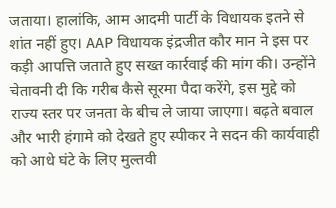जताया। हालांकि, आम आदमी पार्टी के विधायक इतने से शांत नहीं हुए। AAP विधायक इंद्रजीत कौर मान ने इस पर कड़ी आपत्ति जताते हुए सख्त कार्रवाई की मांग की। उन्होंने चेतावनी दी कि गरीब कैसे सूरमा पैदा करेंगे, इस मुद्दे को राज्य स्तर पर जनता के बीच ले जाया जाएगा। बढ़ते बवाल और भारी हंगामे को देखते हुए स्पीकर ने सदन की कार्यवाही को आधे घंटे के लिए मुल्तवी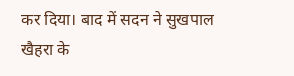कर दिया। बाद में सदन ने सुखपाल खैहरा के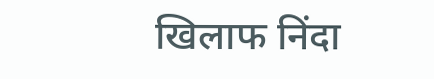खिलाफ निंदा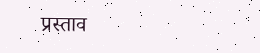प्रस्ताव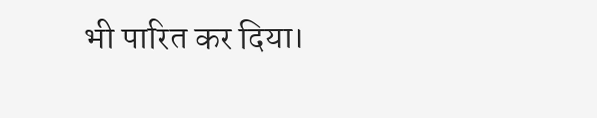भी पारित कर दिया।